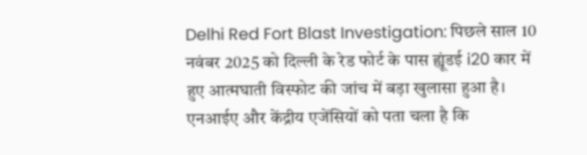Delhi Red Fort Blast Investigation: पिछले साल 10 नवंबर 2025 को दिल्ली के रेड फोर्ट के पास ह्यूंडई i20 कार में हुए आत्मघाती विस्फोट की जांच में बड़ा खुलासा हुआ है। एनआईए और केंद्रीय एजेंसियों को पता चला है कि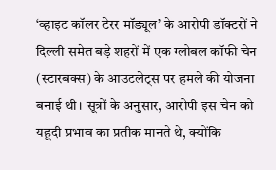‘व्हाइट कॉलर टेरर मॉड्यूल’ के आरोपी डॉक्टरों ने दिल्ली समेत बड़े शहरों में एक ग्लोबल कॉफी चेन (स्टारबक्स) के आउटलेट्स पर हमले की योजना बनाई थी। सूत्रों के अनुसार, आरोपी इस चेन को यहूदी प्रभाव का प्रतीक मानते थे, क्योंकि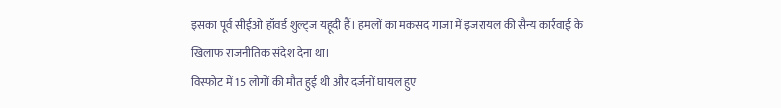इसका पूर्व सीईओ हॉवर्ड शुल्ट्ज यहूदी हैं। हमलों का मकसद गाजा में इजरायल की सैन्य कार्रवाई के खिलाफ राजनीतिक संदेश देना था।
विस्फोट में 15 लोगों की मौत हुई थी और दर्जनों घायल हुए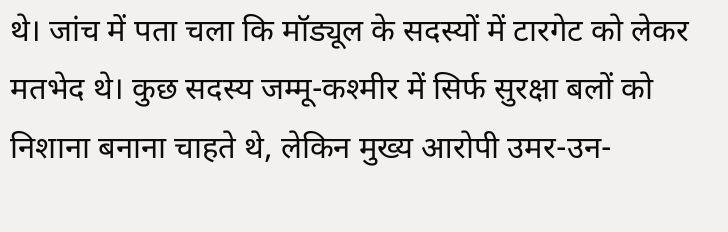थे। जांच में पता चला कि मॉड्यूल के सदस्यों में टारगेट को लेकर मतभेद थे। कुछ सदस्य जम्मू-कश्मीर में सिर्फ सुरक्षा बलों को निशाना बनाना चाहते थे, लेकिन मुख्य आरोपी उमर-उन-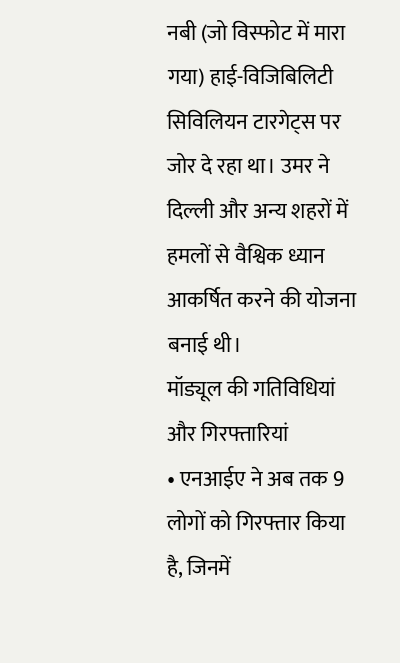नबी (जो विस्फोट में मारा गया) हाई-विजिबिलिटी सिविलियन टारगेट्स पर जोर दे रहा था। उमर ने दिल्ली और अन्य शहरों में हमलों से वैश्विक ध्यान आकर्षित करने की योजना बनाई थी।
मॉड्यूल की गतिविधियां और गिरफ्तारियां
• एनआईए ने अब तक 9 लोगों को गिरफ्तार किया है, जिनमें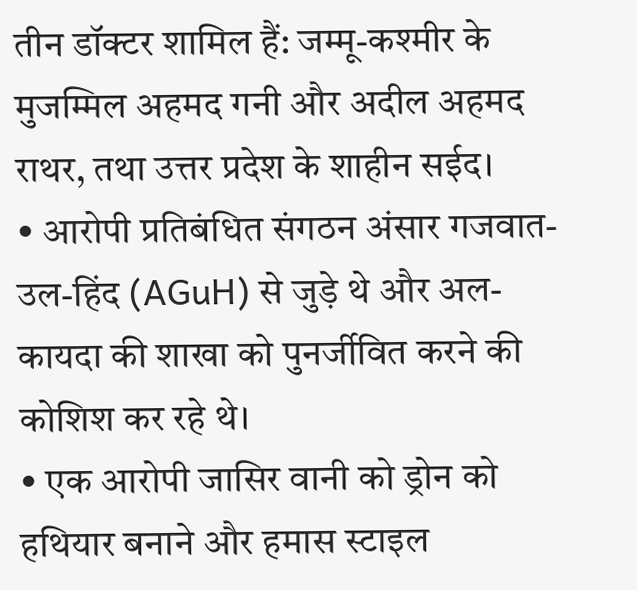तीन डॉक्टर शामिल हैं: जम्मू-कश्मीर के मुजम्मिल अहमद गनी और अदील अहमद राथर, तथा उत्तर प्रदेश के शाहीन सईद।
• आरोपी प्रतिबंधित संगठन अंसार गजवात-उल-हिंद (AGuH) से जुड़े थे और अल-कायदा की शाखा को पुनर्जीवित करने की कोशिश कर रहे थे।
• एक आरोपी जासिर वानी को ड्रोन को हथियार बनाने और हमास स्टाइल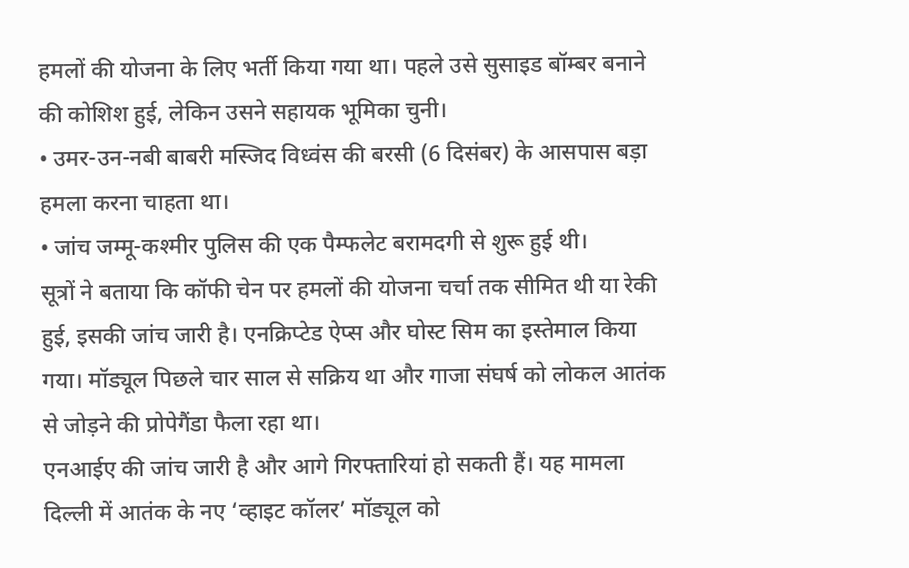हमलों की योजना के लिए भर्ती किया गया था। पहले उसे सुसाइड बॉम्बर बनाने की कोशिश हुई, लेकिन उसने सहायक भूमिका चुनी।
• उमर-उन-नबी बाबरी मस्जिद विध्वंस की बरसी (6 दिसंबर) के आसपास बड़ा हमला करना चाहता था।
• जांच जम्मू-कश्मीर पुलिस की एक पैम्फलेट बरामदगी से शुरू हुई थी।
सूत्रों ने बताया कि कॉफी चेन पर हमलों की योजना चर्चा तक सीमित थी या रेकी हुई, इसकी जांच जारी है। एनक्रिप्टेड ऐप्स और घोस्ट सिम का इस्तेमाल किया गया। मॉड्यूल पिछले चार साल से सक्रिय था और गाजा संघर्ष को लोकल आतंक से जोड़ने की प्रोपेगैंडा फैला रहा था।
एनआईए की जांच जारी है और आगे गिरफ्तारियां हो सकती हैं। यह मामला दिल्ली में आतंक के नए ‘व्हाइट कॉलर’ मॉड्यूल को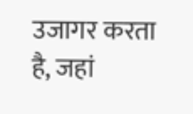उजागर करता है, जहां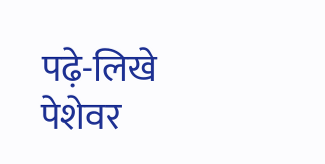पढ़े-लिखे पेशेवर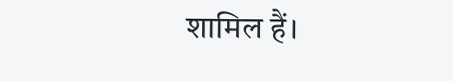शामिल हैं।